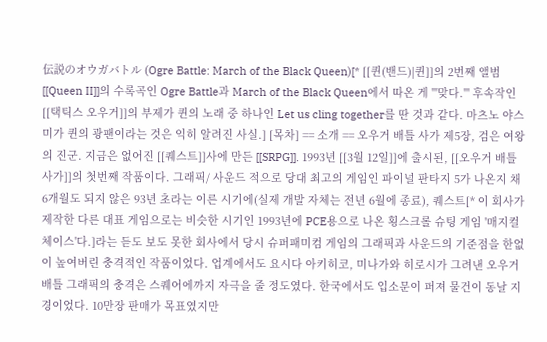伝説のオウガバトル (Ogre Battle: March of the Black Queen)[* [[퀸(밴드)|퀸]]의 2번째 앨범 [[Queen II]]의 수록곡인 Ogre Battle과 March of the Black Queen에서 따온 게 '''맞다.''' 후속작인 [[택틱스 오우거]]의 부제가 퀸의 노래 중 하나인 Let us cling together를 딴 것과 같다. 마츠노 야스미가 퀸의 광팬이라는 것은 익히 알려진 사실.] [목차] == 소개 == 오우거 배틀 사가 제5장, 검은 여왕의 진군. 지금은 없어진 [[퀘스트]]사에 만든 [[SRPG]]. 1993년 [[3월 12일]]에 출시된, [[오우거 배틀 사가]]의 첫번째 작품이다. 그래픽/ 사운드 적으로 당대 최고의 게임인 파이널 판타지 5가 나온지 채 6개월도 되지 않은 93년 초라는 이른 시기에(실제 개발 자체는 전년 6월에 종료), 퀘스트[* 이 회사가 제작한 다른 대표 게임으로는 비슷한 시기인 1993년에 PCE용으로 나온 횡스크롤 슈팅 게임 '매지컬 체이스'다.]라는 듣도 보도 못한 회사에서 당시 슈퍼패미컴 게임의 그래픽과 사운드의 기준점을 한없이 높여버린 충격적인 작품이었다. 업계에서도 요시다 아키히코, 미나가와 히로시가 그려낸 오우거배틀 그래픽의 충격은 스퀘어에까지 자극을 줄 정도였다. 한국에서도 입소문이 퍼져 물건이 동날 지경이었다. 10만장 판매가 목표였지만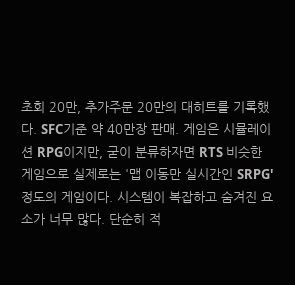초회 20만, 추가주문 20만의 대히트를 기록했다. SFC기준 약 40만장 판매. 게임은 시뮬레이션 RPG이지만, 굳이 분류하자면 RTS 비슷한 게임으로 실제로는 '맵 이동만 실시간인 SRPG' 정도의 게임이다. 시스템이 복잡하고 숨겨진 요소가 너무 많다. 단순히 적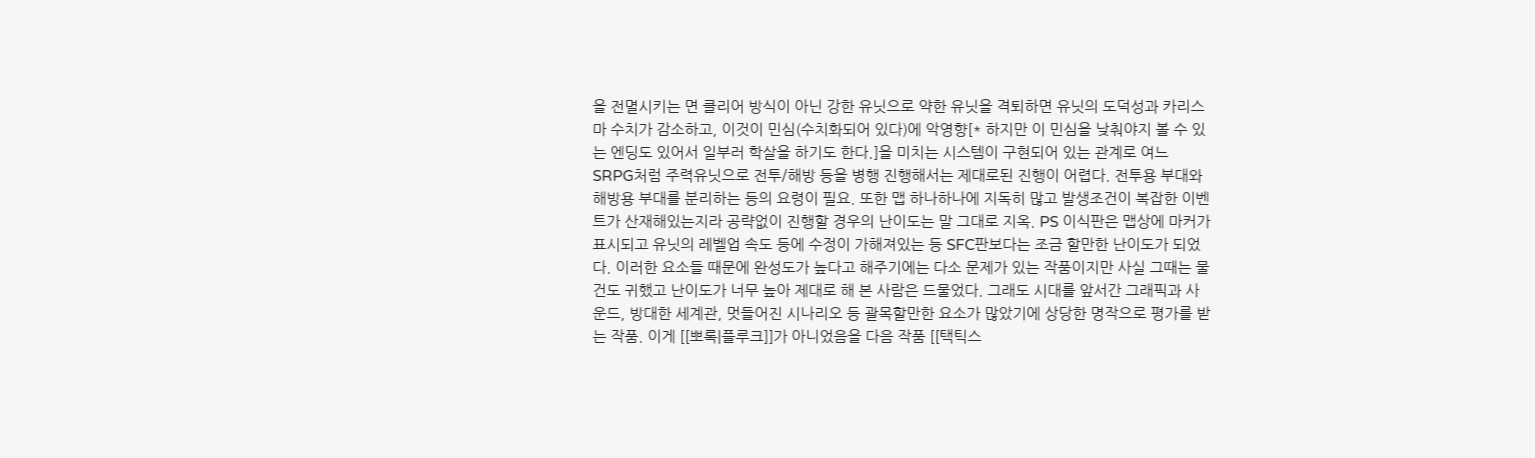을 전멸시키는 면 클리어 방식이 아닌 강한 유닛으로 약한 유닛을 격퇴하면 유닛의 도덕성과 카리스마 수치가 감소하고, 이것이 민심(수치화되어 있다)에 악영향[* 하지만 이 민심을 낮춰야지 볼 수 있는 엔딩도 있어서 일부러 학살을 하기도 한다.]을 미치는 시스템이 구현되어 있는 관계로 여느 SRPG처럼 주력유닛으로 전투/해방 등을 병행 진행해서는 제대로된 진행이 어렵다. 전투용 부대와 해방용 부대를 분리하는 등의 요령이 필요. 또한 맵 하나하나에 지독히 많고 발생조건이 복잡한 이벤트가 산재해있는지라 공략없이 진행할 경우의 난이도는 말 그대로 지옥. PS 이식판은 맵상에 마커가 표시되고 유닛의 레벨업 속도 등에 수정이 가해져있는 등 SFC판보다는 조금 할만한 난이도가 되었다. 이러한 요소들 때문에 완성도가 높다고 해주기에는 다소 문제가 있는 작품이지만 사실 그때는 물건도 귀했고 난이도가 너무 높아 제대로 해 본 사람은 드물었다. 그래도 시대를 앞서간 그래픽과 사운드, 방대한 세계관, 멋들어진 시나리오 등 괄목할만한 요소가 많았기에 상당한 명작으로 평가를 받는 작품. 이게 [[뽀록|플루크]]가 아니었음을 다음 작품 [[택틱스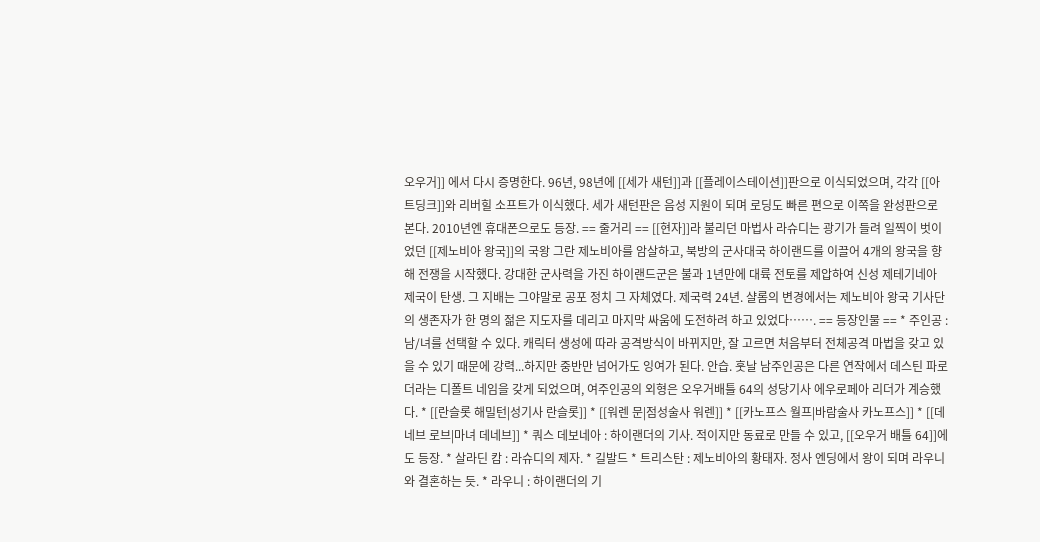오우거]] 에서 다시 증명한다. 96년, 98년에 [[세가 새턴]]과 [[플레이스테이션]]판으로 이식되었으며, 각각 [[아트딩크]]와 리버힐 소프트가 이식했다. 세가 새턴판은 음성 지원이 되며 로딩도 빠른 편으로 이쪽을 완성판으로 본다. 2010년엔 휴대폰으로도 등장. == 줄거리 == [[현자]]라 불리던 마법사 라슈디는 광기가 들려 일찍이 벗이었던 [[제노비아 왕국]]의 국왕 그란 제노비아를 암살하고, 북방의 군사대국 하이랜드를 이끌어 4개의 왕국을 향해 전쟁을 시작했다. 강대한 군사력을 가진 하이랜드군은 불과 1년만에 대륙 전토를 제압하여 신성 제테기네아 제국이 탄생. 그 지배는 그야말로 공포 정치 그 자체였다. 제국력 24년. 샬롬의 변경에서는 제노비아 왕국 기사단의 생존자가 한 명의 젊은 지도자를 데리고 마지막 싸움에 도전하려 하고 있었다……. == 등장인물 == * 주인공 : 남/녀를 선택할 수 있다. 캐릭터 생성에 따라 공격방식이 바뀌지만, 잘 고르면 처음부터 전체공격 마법을 갖고 있을 수 있기 때문에 강력...하지만 중반만 넘어가도 잉여가 된다. 안습. 훗날 남주인공은 다른 연작에서 데스틴 파로더라는 디폴트 네임을 갖게 되었으며, 여주인공의 외형은 오우거배틀 64의 성당기사 에우로페아 리더가 계승했다. * [[란슬롯 해밀턴|성기사 란슬롯]] * [[워렌 문|점성술사 워렌]] * [[카노프스 월프|바람술사 카노프스]] * [[데네브 로브|마녀 데네브]] * 쿼스 데보네아 : 하이랜더의 기사. 적이지만 동료로 만들 수 있고, [[오우거 배틀 64]]에도 등장. * 살라딘 캄 : 라슈디의 제자. * 길발드 * 트리스탄 : 제노비아의 황태자. 정사 엔딩에서 왕이 되며 라우니와 결혼하는 듯. * 라우니 : 하이랜더의 기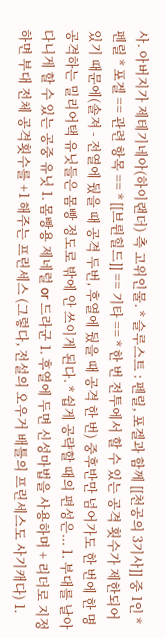사. 아버지가 제테기네아(하이랜더) 측 고위인물. * 슬루스트 : 펜릴, 포겔과 함께 [[천공의 3기사]] 중 1인 * 펜릴 * 포겔 == 관련 항목 == * [[브륀힐드]] == 기타 == * 한 번 전투에서 할 수 있는 공격 횟수가 제한되어 있기 때문에(솔져 - 전열에 뒀을 때 공격 두번, 후열에 뒀을 때 공격 한 번) 중후반만 넘어가도 한 번에 한 명 공격하는 밀리어택 유닛들은 몸빵 정도로 밖에 안 쓰이게 된다. * 쉽게 공략할 때의 편성은... 1. 부대를 날아다니게 할 수 있는 공중 유닛 1. 몸빵용 제네럴 or 드라군 1. 후열에 두면 신성마법을 사용하며 + 리더로 지정하면 부대 전체 공격횟수를 +1 해주는 프린세스 (그렇다, 전설의 오우거 배틀의 프린세스도 사기캐다) 1.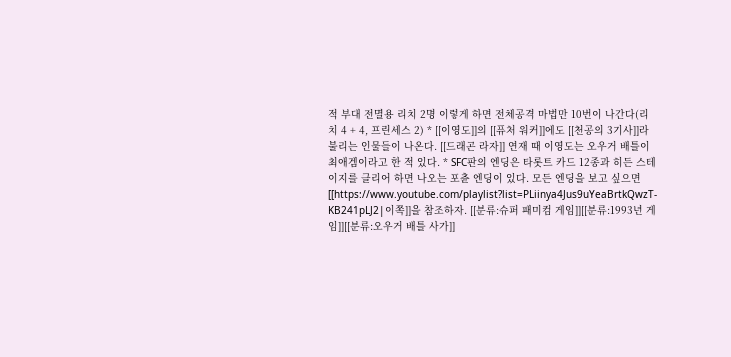적 부대 전멸용 리치 2명 이렇게 하면 전체공격 마법만 10번이 나간다(리치 4 + 4, 프린세스 2) * [[이영도]]의 [[퓨처 워커]]에도 [[천공의 3기사]]라 불리는 인물들이 나온다. [[드래곤 라자]] 연재 때 이영도는 오우거 배틀이 최애겜이라고 한 적 있다. * SFC판의 엔딩은 타롯트 카드 12종과 히든 스테이지를 클리어 하면 나오는 포츈 엔딩이 있다. 모든 엔딩을 보고 싶으면 [[https://www.youtube.com/playlist?list=PLiinya4Jus9uYeaBrtkQwzT-KB241pLJ2|이쪽]]을 참조하자. [[분류:슈퍼 패미컴 게임]][[분류:1993년 게임]][[분류:오우거 배틀 사가]]